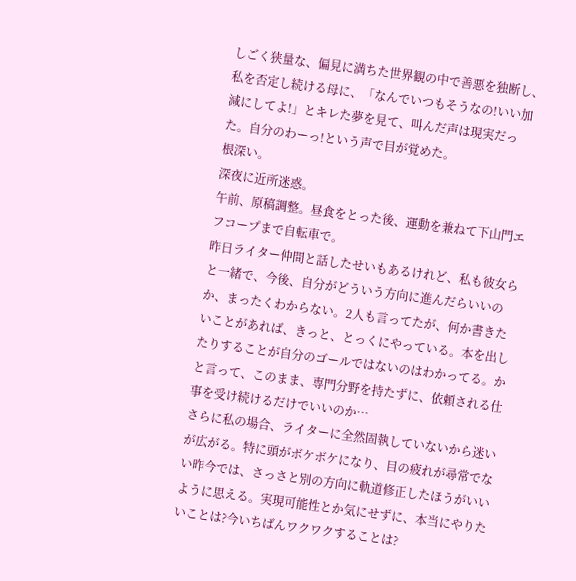しごく狭量な、偏見に満ちた世界観の中で善悪を独断し、私を否定し続ける母に、「なんでいつもそうなの!いい加減にしてよ!」とキレた夢を見て、叫んだ声は現実だった。自分のわーっ!という声で目が覚めた。
根深い。
深夜に近所迷惑。
午前、原稿調整。昼食をとった後、運動を兼ねて下山門エフコープまで自転車で。
昨日ライター仲間と話したせいもあるけれど、私も彼女らと一緒で、今後、自分がどういう方向に進んだらいいのか、まったくわからない。2人も言ってたが、何か書きたいことがあれば、きっと、とっくにやっている。本を出したりすることが自分のゴールではないのはわかってる。かと言って、このまま、専門分野を持たずに、依頼される仕事を受け続けるだけでいいのか…
さらに私の場合、ライターに全然固執していないから迷いが広がる。特に頭がボケボケになり、目の疲れが尋常でない昨今では、さっさと別の方向に軌道修正したほうがいいように思える。実現可能性とか気にせずに、本当にやりたいことは?今いちばんワクワクすることは?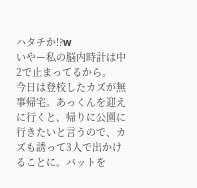ハタチか!?w
いやー私の脳内時計は中2で止まってるから。
今日は登校したカズが無事帰宅。あっくんを迎えに行くと、帰りに公園に行きたいと言うので、カズも誘って3人で出かけることに。バットを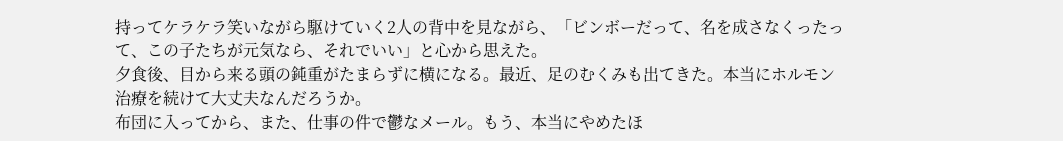持ってケラケラ笑いながら駆けていく2人の背中を見ながら、「ビンボーだって、名を成さなくったって、この子たちが元気なら、それでいい」と心から思えた。
夕食後、目から来る頭の鈍重がたまらずに横になる。最近、足のむくみも出てきた。本当にホルモン治療を続けて大丈夫なんだろうか。
布団に入ってから、また、仕事の件で鬱なメール。もう、本当にやめたほ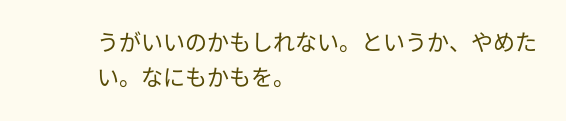うがいいのかもしれない。というか、やめたい。なにもかもを。